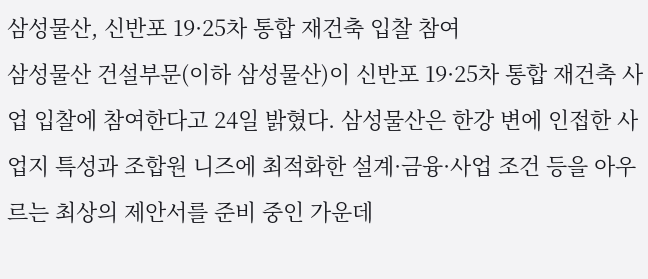삼성물산, 신반포 19·25차 통합 재건축 입찰 참여
삼성물산 건설부문(이하 삼성물산)이 신반포 19·25차 통합 재건축 사업 입찰에 참여한다고 24일 밝혔다. 삼성물산은 한강 변에 인접한 사업지 특성과 조합원 니즈에 최적화한 설계·금융·사업 조건 등을 아우르는 최상의 제안서를 준비 중인 가운데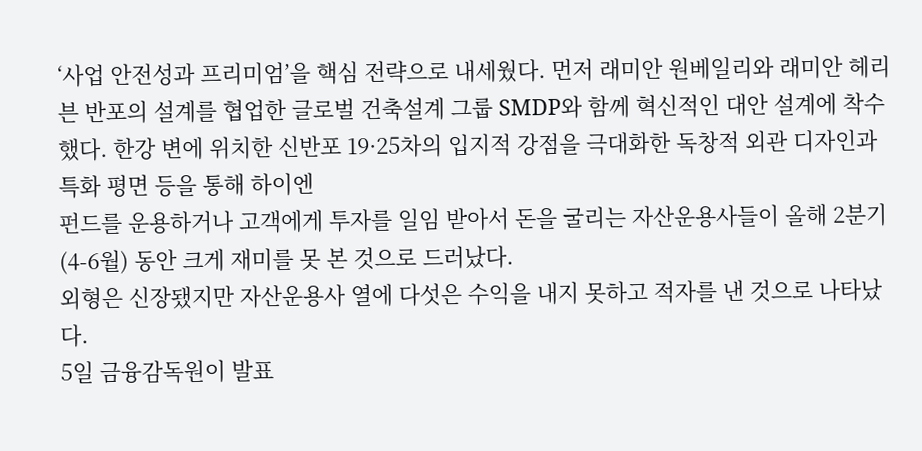‘사업 안전성과 프리미엄’을 핵심 전략으로 내세웠다. 먼저 래미안 원베일리와 래미안 헤리븐 반포의 설계를 협업한 글로벌 건축설계 그룹 SMDP와 함께 혁신적인 대안 설계에 착수했다. 한강 변에 위치한 신반포 19·25차의 입지적 강점을 극대화한 독창적 외관 디자인과 특화 평면 등을 통해 하이엔
펀드를 운용하거나 고객에게 투자를 일임 받아서 돈을 굴리는 자산운용사들이 올해 2분기(4-6월) 동안 크게 재미를 못 본 것으로 드러났다.
외형은 신장됐지만 자산운용사 열에 다섯은 수익을 내지 못하고 적자를 낸 것으로 나타났다.
5일 금융감독원이 발표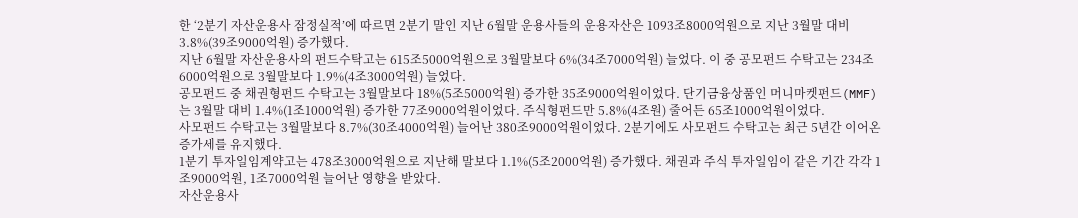한 ‘2분기 자산운용사 잠정실적’에 따르면 2분기 말인 지난 6월말 운용사들의 운용자산은 1093조8000억원으로 지난 3월말 대비 3.8%(39조9000억원) 증가했다.
지난 6월말 자산운용사의 펀드수탁고는 615조5000억원으로 3월말보다 6%(34조7000억원) 늘었다. 이 중 공모펀드 수탁고는 234조6000억원으로 3월말보다 1.9%(4조3000억원) 늘었다.
공모펀드 중 채권형펀드 수탁고는 3월말보다 18%(5조5000억원) 증가한 35조9000억원이었다. 단기금융상품인 머니마켓펀드(MMF)는 3월말 대비 1.4%(1조1000억원) 증가한 77조9000억원이었다. 주식형펀드만 5.8%(4조원) 줄어든 65조1000억원이었다.
사모펀드 수탁고는 3월말보다 8.7%(30조4000억원) 늘어난 380조9000억원이었다. 2분기에도 사모펀드 수탁고는 최근 5년간 이어온 증가세를 유지했다.
1분기 투자일임계약고는 478조3000억원으로 지난해 말보다 1.1%(5조2000억원) 증가했다. 채권과 주식 투자일임이 같은 기간 각각 1조9000억원, 1조7000억원 늘어난 영향을 받았다.
자산운용사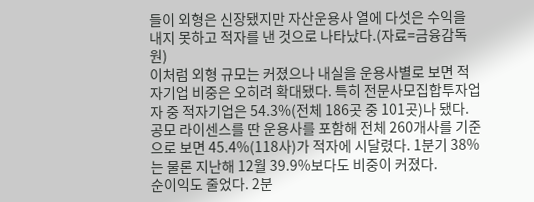들이 외형은 신장됐지만 자산운용사 열에 다섯은 수익을 내지 못하고 적자를 낸 것으로 나타났다.(자료=금융감독원)
이처럼 외형 규모는 커졌으나 내실을 운용사별로 보면 적자기업 비중은 오히려 확대됐다. 특히 전문사모집합투자업자 중 적자기업은 54.3%(전체 186곳 중 101곳)나 됐다.
공모 라이센스를 딴 운용사를 포함해 전체 260개사를 기준으로 보면 45.4%(118사)가 적자에 시달렸다. 1분기 38%는 물론 지난해 12월 39.9%보다도 비중이 커졌다.
순이익도 줄었다. 2분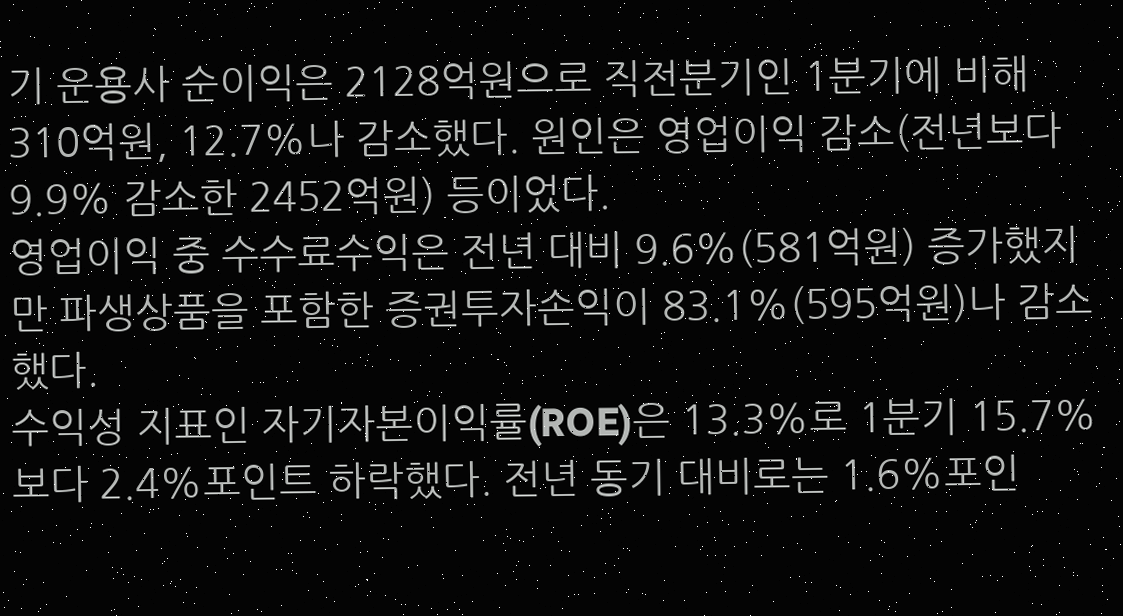기 운용사 순이익은 2128억원으로 직전분기인 1분기에 비해 310억원, 12.7%나 감소했다. 원인은 영업이익 감소(전년보다 9.9% 감소한 2452억원) 등이었다.
영업이익 중 수수료수익은 전년 대비 9.6%(581억원) 증가했지만 파생상품을 포함한 증권투자손익이 83.1%(595억원)나 감소했다.
수익성 지표인 자기자본이익률(ROE)은 13.3%로 1분기 15.7%보다 2.4%포인트 하락했다. 전년 동기 대비로는 1.6%포인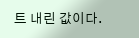트 내린 값이다.